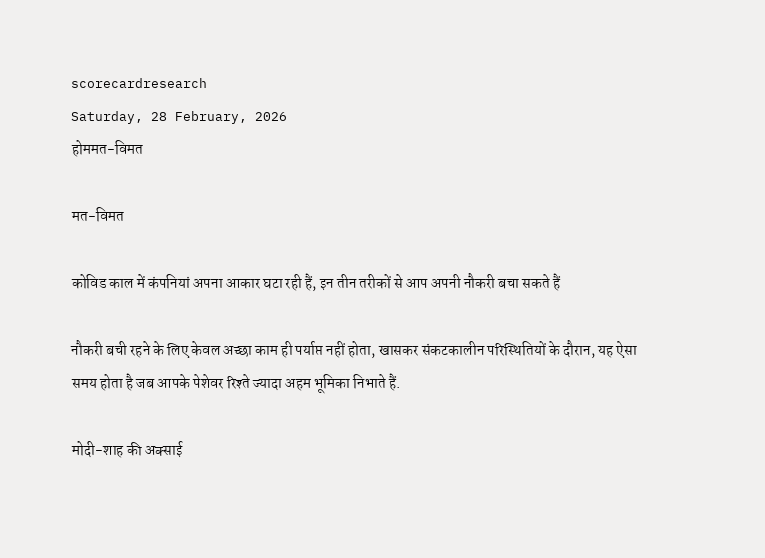scorecardresearch
Saturday, 28 February, 2026
होममत-विमत

मत-विमत

कोविड काल में कंपनियां अपना आकार घटा रही हैं, इन तीन तरीकों से आप अपनी नौकरी बचा सकते हैं

नौकरी बची रहने के लिए केवल अच्छा काम ही पर्याप्त नहीं होता, खासकर संकटकालीन परिस्थितियों के दौरान, यह ऐसा समय होता है जब आपके पेशेवर रिश्ते ज्यादा अहम भूमिका निभाते हैं.

मोदी-शाह की अक्साई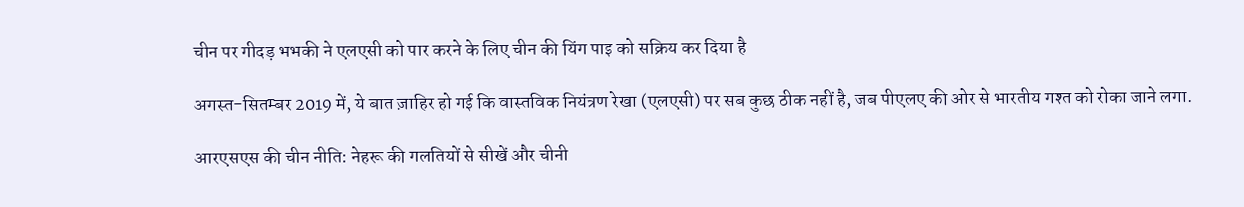चीन पर गीदड़ भभकी ने एलएसी को पार करने के लिए चीन की यिंग पाइ को सक्रिय कर दिया है

अगस्त-सितम्बर 2019 में, ये बात ज़ाहिर हो गई कि वास्तविक नियंत्रण रेखा (एलएसी) पर सब कुछ ठीक नहीं है, जब पीएलए की ओर से भारतीय गश्त को रोका जाने लगा.

आरएसएस की चीन नीति: नेहरू की गलतियों से सीखें और चीनी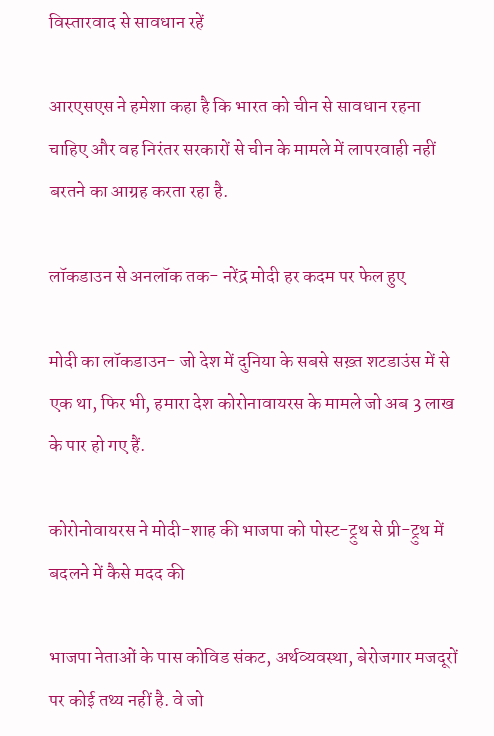विस्तारवाद से सावधान रहें

आरएसएस ने हमेशा कहा है कि भारत को चीन से सावधान रहना चाहिए और वह निरंतर सरकारों से चीन के मामले में लापरवाही नहीं बरतने का आग्रह करता रहा है.

लॉकडाउन से अनलॉक तक- नरेंद्र मोदी हर कदम पर फेल हुए

मोदी का लॉकडाउन- जो देश में दुनिया के सबसे सख़्त शटडाउंस में से एक था, फिर भी, हमारा देश कोरोनावायरस के मामले जो अब 3 लाख के पार हो गए हैं.

कोरोनोवायरस ने मोदी-शाह की भाजपा को पोस्ट-ट्रुथ से प्री-ट्रुथ में बदलने में कैसे मदद की

भाजपा नेताओं के पास कोविड संकट, अर्थव्यवस्था, बेरोजगार मजदूरों पर कोई तथ्य नहीं है. वे जो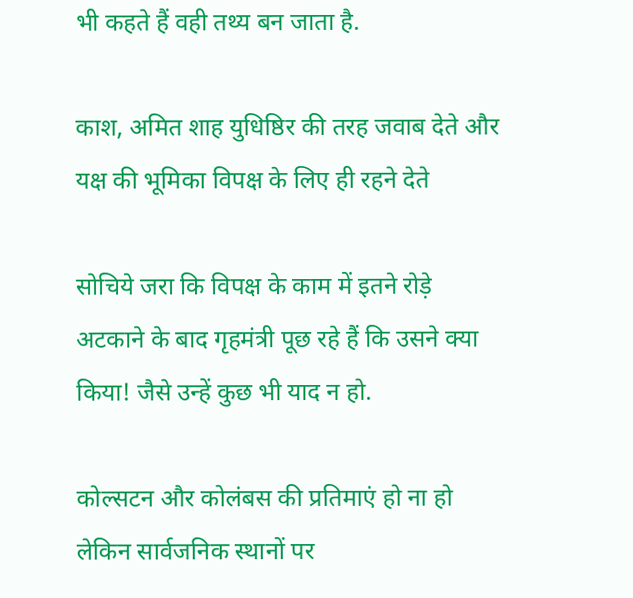भी कहते हैं वही तथ्य बन जाता है.

काश, अमित शाह युधिष्ठिर की तरह जवाब देते और यक्ष की भूमिका विपक्ष के लिए ही रहने देते

सोचिये जरा कि विपक्ष के काम में इतने रोड़े अटकाने के बाद गृहमंत्री पूछ रहे हैं कि उसने क्या किया! जैसे उन्हें कुछ भी याद न हो.

कोल्सटन और कोलंबस की प्रतिमाएं हो ना हो लेकिन सार्वजनिक स्थानों पर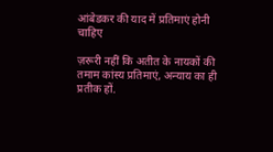आंबेडकर की याद में प्रतिमाएं होनी चाहिए

ज़रूरी नहीं कि अतीत के नायकों की तमाम कांस्य प्रतिमाएं, अन्याय का ही प्रतीक हों.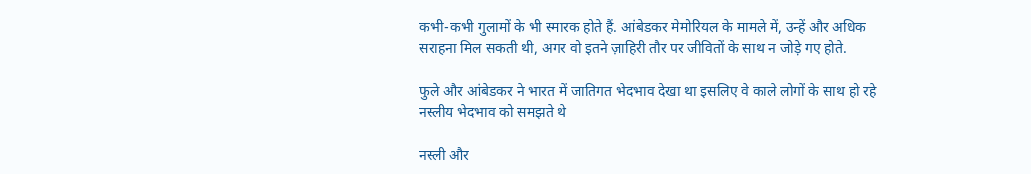कभी-कभी गुलामों के भी स्मारक होते हैं. आंबेडकर मेमोरियल के मामले में, उन्हें और अधिक सराहना मिल सकती थी, अगर वो इतने ज़ाहिरी तौर पर जीवितों के साथ न जोड़े गए होते.

फुले और आंबेडकर ने भारत में जातिगत भेदभाव देखा था इसलिए वे काले लोगों के साथ हो रहे नस्लीय भेदभाव को समझते थे

नस्ली और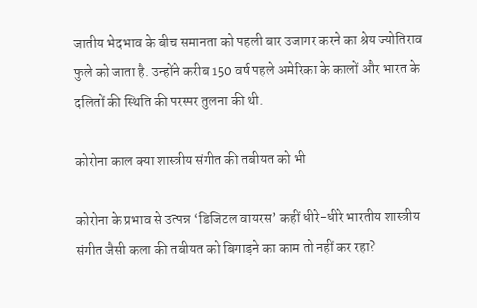जातीय भेदभाव के बीच समानता को पहली बार उजागर करने का श्रेय ज्योतिराव फुले को जाता है. उन्होंने करीब 150 वर्ष पहले अमेरिका के कालों और भारत के दलितों की स्थिति की परस्पर तुलना की थी.

कोरोना काल क्या शास्त्रीय संगीत की तबीयत को भी

कोरोना के प्रभाव से उत्पन्न ‘डिजिटल वायरस’ कहीं धीरे-धीरे भारतीय शास्त्रीय संगीत जैसी कला की तबीयत को बिगाड़ने का काम तो नहीं कर रहा?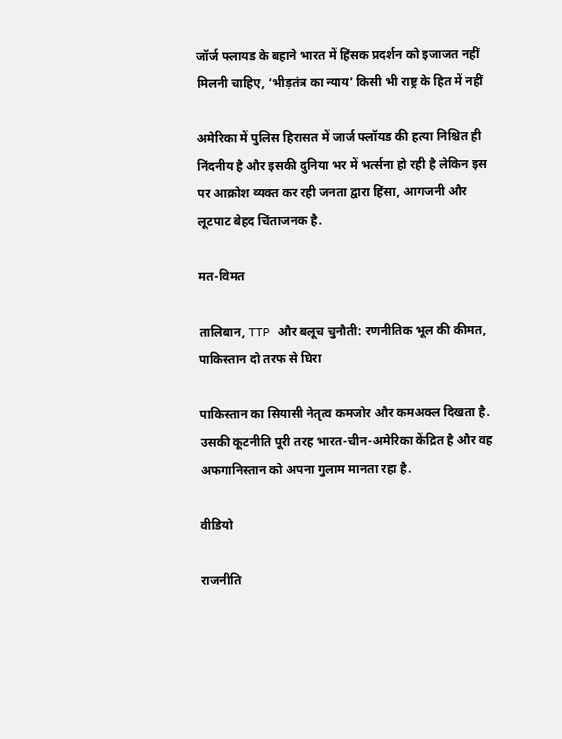जॉर्ज फ्लायड के बहाने भारत में हिंसक प्रदर्शन को इजाजत नहीं मिलनी चाहिए, ‘भीड़तंत्र का न्याय’ किसी भी राष्ट्र के हित में नहीं

अमेरिका में पुलिस हिरासत में जार्ज फ्लॉयड की हत्या निश्चित ही निंदनीय है और इसकी दुनिया भर में भर्त्सना हो रही है लेकिन इस पर आक्रोश व्यक्त कर रही जनता द्वारा हिंसा, आगजनी और लूटपाट बेहद चिंताजनक है.

मत-विमत

तालिबान, TTP और बलूच चुनौती: रणनीतिक भूल की कीमत, पाकिस्तान दो तरफ से घिरा

पाकिस्तान का सियासी नेतृत्व कमजोर और कमअक्ल दिखता है. उसकी कूटनीति पूरी तरह भारत-चीन-अमेरिका केंद्रित है और वह अफगानिस्तान को अपना गुलाम मानता रहा है.

वीडियो

राजनीति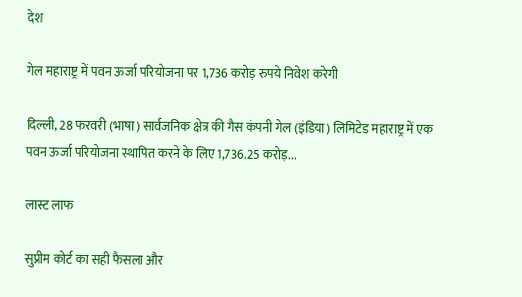देश

गेल महाराष्ट्र में पवन ऊर्जा परियोजना पर 1,736 करोड़ रुपये निवेश करेगी

दिल्ली, 28 फरवरी (भाषा) सार्वजनिक क्षेत्र की गैस कंपनी गेल (इंडिया) लिमिटेड महाराष्ट्र में एक पवन ऊर्जा परियोजना स्थापित करने के लिए 1,736.25 करोड़...

लास्ट लाफ

सुप्रीम कोर्ट का सही फैसला और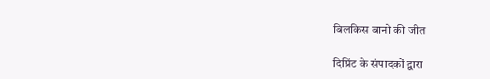बिलकिस बानो की जीत

दिप्रिंट के संपादकों द्वारा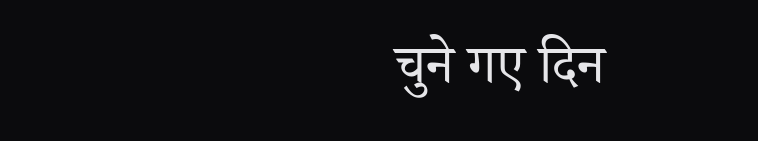चुने गए दिन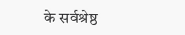के सर्वश्रेष्ठ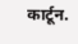कार्टून.